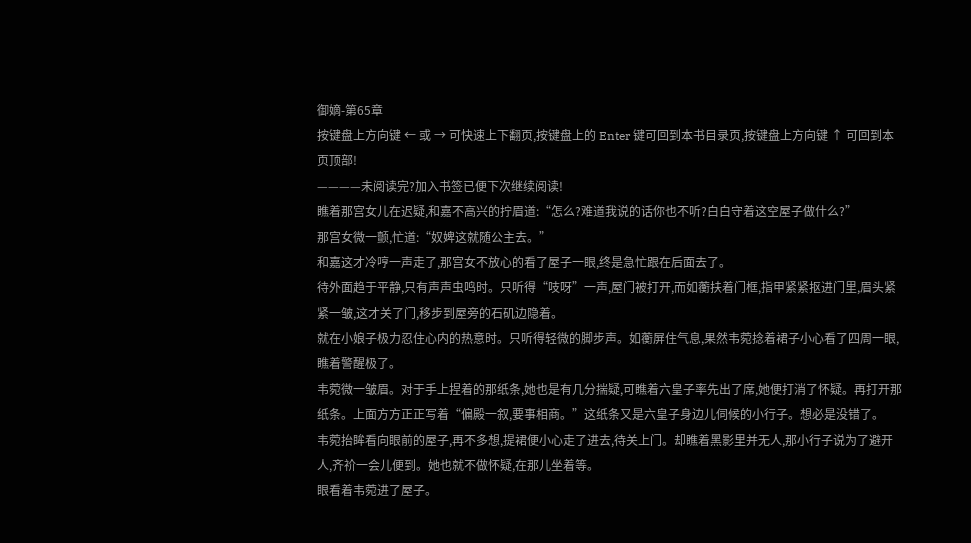御嫡-第65章
按键盘上方向键 ← 或 → 可快速上下翻页,按键盘上的 Enter 键可回到本书目录页,按键盘上方向键 ↑ 可回到本页顶部!
————未阅读完?加入书签已便下次继续阅读!
瞧着那宫女儿在迟疑,和嘉不高兴的拧眉道:“怎么?难道我说的话你也不听?白白守着这空屋子做什么?”
那宫女微一颤,忙道:“奴婢这就随公主去。”
和嘉这才冷哼一声走了,那宫女不放心的看了屋子一眼,终是急忙跟在后面去了。
待外面趋于平静,只有声声虫鸣时。只听得“吱呀”一声,屋门被打开,而如蘅扶着门框,指甲紧紧抠进门里,眉头紧紧一皱,这才关了门,移步到屋旁的石矶边隐着。
就在小娘子极力忍住心内的热意时。只听得轻微的脚步声。如蘅屏住气息,果然韦菀捻着裙子小心看了四周一眼,瞧着警醒极了。
韦菀微一皱眉。对于手上捏着的那纸条,她也是有几分揣疑,可瞧着六皇子率先出了席,她便打消了怀疑。再打开那纸条。上面方方正正写着“偏殿一叙,要事相商。”这纸条又是六皇子身边儿伺候的小行子。想必是没错了。
韦菀抬眸看向眼前的屋子,再不多想,提裙便小心走了进去,待关上门。却瞧着黑影里并无人,那小行子说为了避开人,齐祄一会儿便到。她也就不做怀疑,在那儿坐着等。
眼看着韦菀进了屋子。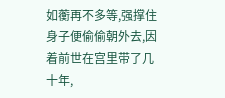如蘅再不多等,强撑住身子便偷偷朝外去,因着前世在宫里带了几十年,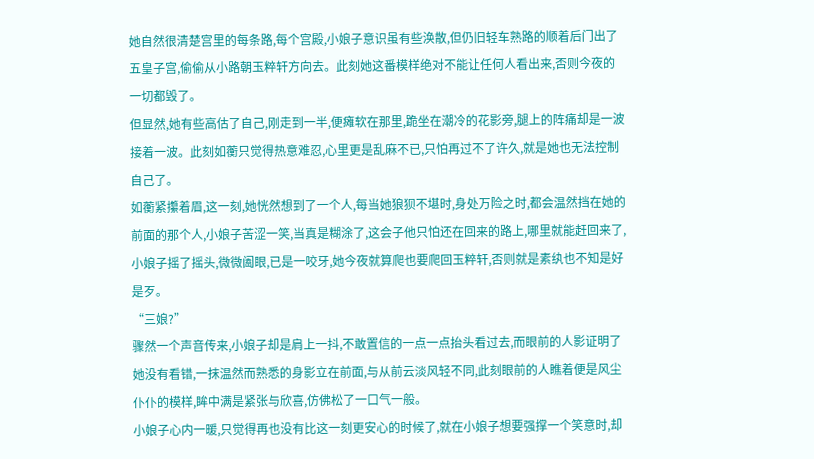她自然很清楚宫里的每条路,每个宫殿,小娘子意识虽有些涣散,但仍旧轻车熟路的顺着后门出了五皇子宫,偷偷从小路朝玉粹轩方向去。此刻她这番模样绝对不能让任何人看出来,否则今夜的一切都毁了。
但显然,她有些高估了自己,刚走到一半,便瘫软在那里,跪坐在潮冷的花影旁,腿上的阵痛却是一波接着一波。此刻如蘅只觉得热意难忍,心里更是乱麻不已,只怕再过不了许久,就是她也无法控制自己了。
如蘅紧攥着眉,这一刻,她恍然想到了一个人,每当她狼狈不堪时,身处万险之时,都会温然挡在她的前面的那个人,小娘子苦涩一笑,当真是糊涂了,这会子他只怕还在回来的路上,哪里就能赶回来了,小娘子摇了摇头,微微阖眼,已是一咬牙,她今夜就算爬也要爬回玉粹轩,否则就是素纨也不知是好是歹。
“三娘?”
骤然一个声音传来,小娘子却是肩上一抖,不敢置信的一点一点抬头看过去,而眼前的人影证明了她没有看错,一抹温然而熟悉的身影立在前面,与从前云淡风轻不同,此刻眼前的人瞧着便是风尘仆仆的模样,眸中满是紧张与欣喜,仿佛松了一口气一般。
小娘子心内一暖,只觉得再也没有比这一刻更安心的时候了,就在小娘子想要强撑一个笑意时,却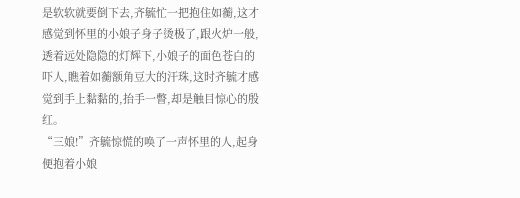是软软就要倒下去,齐毓忙一把抱住如蘅,这才感觉到怀里的小娘子身子烫极了,跟火炉一般,透着远处隐隐的灯辉下,小娘子的面色苍白的吓人,瞧着如蘅额角豆大的汗珠,这时齐毓才感觉到手上黏黏的,抬手一瞥,却是触目惊心的殷红。
“三娘!”齐毓惊慌的唤了一声怀里的人,起身便抱着小娘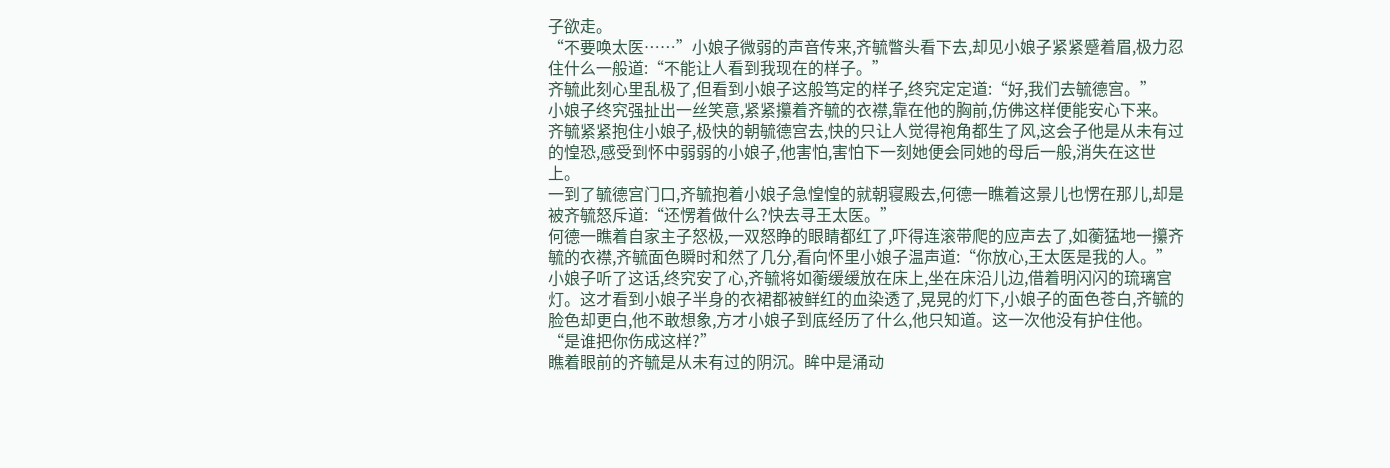子欲走。
“不要唤太医……”小娘子微弱的声音传来,齐毓瞥头看下去,却见小娘子紧紧蹙着眉,极力忍住什么一般道:“不能让人看到我现在的样子。”
齐毓此刻心里乱极了,但看到小娘子这般笃定的样子,终究定定道:“好,我们去毓德宫。”
小娘子终究强扯出一丝笑意,紧紧攥着齐毓的衣襟,靠在他的胸前,仿佛这样便能安心下来。
齐毓紧紧抱住小娘子,极快的朝毓德宫去,快的只让人觉得袍角都生了风,这会子他是从未有过的惶恐,感受到怀中弱弱的小娘子,他害怕,害怕下一刻她便会同她的母后一般,消失在这世上。
一到了毓德宫门口,齐毓抱着小娘子急惶惶的就朝寝殿去,何德一瞧着这景儿也愣在那儿,却是被齐毓怒斥道:“还愣着做什么?快去寻王太医。”
何德一瞧着自家主子怒极,一双怒睁的眼睛都红了,吓得连滚带爬的应声去了,如蘅猛地一攥齐毓的衣襟,齐毓面色瞬时和然了几分,看向怀里小娘子温声道:“你放心,王太医是我的人。”
小娘子听了这话,终究安了心,齐毓将如蘅缓缓放在床上,坐在床沿儿边,借着明闪闪的琉璃宫灯。这才看到小娘子半身的衣裙都被鲜红的血染透了,晃晃的灯下,小娘子的面色苍白,齐毓的脸色却更白,他不敢想象,方才小娘子到底经历了什么,他只知道。这一次他没有护住他。
“是谁把你伤成这样?”
瞧着眼前的齐毓是从未有过的阴沉。眸中是涌动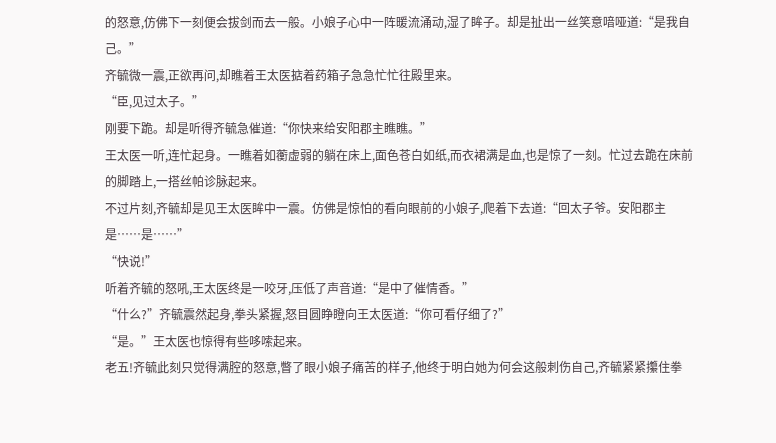的怒意,仿佛下一刻便会拔剑而去一般。小娘子心中一阵暖流涌动,湿了眸子。却是扯出一丝笑意喑哑道:“是我自己。”
齐毓微一震,正欲再问,却瞧着王太医掂着药箱子急急忙忙往殿里来。
“臣,见过太子。”
刚要下跪。却是听得齐毓急催道:“你快来给安阳郡主瞧瞧。”
王太医一听,连忙起身。一瞧着如蘅虚弱的躺在床上,面色苍白如纸,而衣裙满是血,也是惊了一刻。忙过去跪在床前的脚踏上,一搭丝帕诊脉起来。
不过片刻,齐毓却是见王太医眸中一震。仿佛是惊怕的看向眼前的小娘子,爬着下去道:“回太子爷。安阳郡主是……是……”
“快说!”
听着齐毓的怒吼,王太医终是一咬牙,压低了声音道:“是中了催情香。”
“什么?”齐毓震然起身,拳头紧握,怒目圆睁瞪向王太医道:“你可看仔细了?”
“是。”王太医也惊得有些哆嗦起来。
老五!齐毓此刻只觉得满腔的怒意,瞥了眼小娘子痛苦的样子,他终于明白她为何会这般刺伤自己,齐毓紧紧攥住拳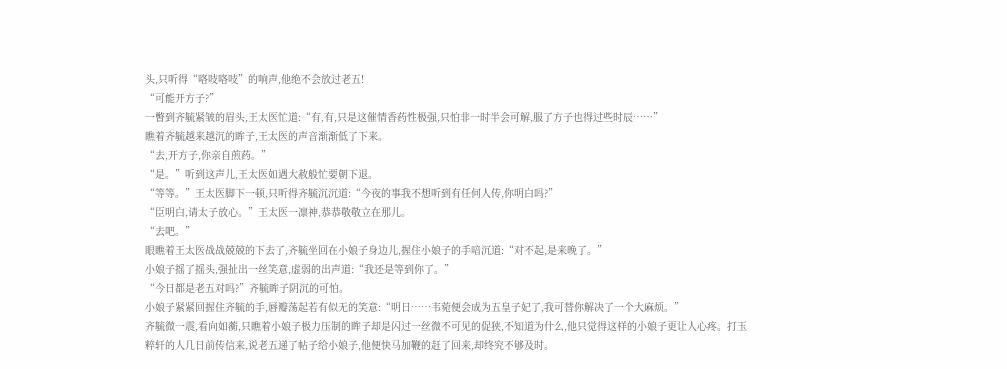头,只听得“咯吱咯吱”的响声,他绝不会放过老五!
“可能开方子?”
一瞥到齐毓紧皱的眉头,王太医忙道:“有,有,只是这催情香药性极强,只怕非一时半会可解,服了方子也得过些时辰……”
瞧着齐毓越来越沉的眸子,王太医的声音渐渐低了下来。
“去,开方子,你亲自煎药。”
“是。”听到这声儿,王太医如遇大赦般忙要朝下退。
“等等。”王太医脚下一顿,只听得齐毓沉沉道:“今夜的事我不想听到有任何人传,你明白吗?”
“臣明白,请太子放心。”王太医一凛神,恭恭敬敬立在那儿。
“去吧。”
眼瞧着王太医战战兢兢的下去了,齐毓坐回在小娘子身边儿,握住小娘子的手喑沉道:“对不起,是来晚了。”
小娘子摇了摇头,强扯出一丝笑意,虚弱的出声道:“我还是等到你了。”
“今日都是老五对吗?”齐毓眸子阴沉的可怕。
小娘子紧紧回握住齐毓的手,唇瓣荡起若有似无的笑意:“明日……韦菀便会成为五皇子妃了,我可替你解决了一个大麻烦。”
齐毓微一震,看向如蘅,只瞧着小娘子极力压制的眸子却是闪过一丝微不可见的促狭,不知道为什么,他只觉得这样的小娘子更让人心疼。打玉粹轩的人几日前传信来,说老五递了帖子给小娘子,他便快马加鞭的赶了回来,却终究不够及时。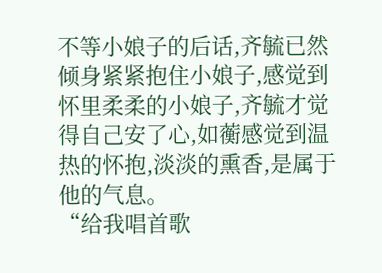不等小娘子的后话,齐毓已然倾身紧紧抱住小娘子,感觉到怀里柔柔的小娘子,齐毓才觉得自己安了心,如蘅感觉到温热的怀抱,淡淡的熏香,是属于他的气息。
“给我唱首歌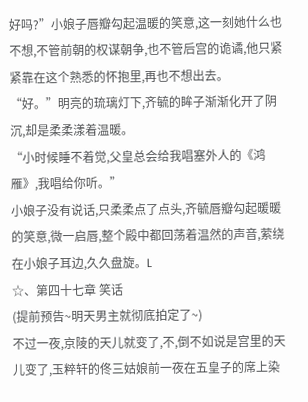好吗?”小娘子唇瓣勾起温暖的笑意,这一刻她什么也不想,不管前朝的权谋朝争,也不管后宫的诡谲,他只紧紧靠在这个熟悉的怀抱里,再也不想出去。
“好。”明亮的琉璃灯下,齐毓的眸子渐渐化开了阴沉,却是柔柔漾着温暖。
“小时候睡不着觉,父皇总会给我唱塞外人的《鸿雁》,我唱给你听。”
小娘子没有说话,只柔柔点了点头,齐毓唇瓣勾起暖暖的笑意,微一启唇,整个殿中都回荡着温然的声音,萦绕在小娘子耳边,久久盘旋。L
☆、第四十七章 笑话
(提前预告~明天男主就彻底拍定了~)
不过一夜,京陵的天儿就变了,不,倒不如说是宫里的天儿变了,玉粹轩的佟三姑娘前一夜在五皇子的席上染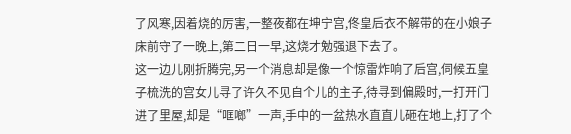了风寒,因着烧的厉害,一整夜都在坤宁宫,佟皇后衣不解带的在小娘子床前守了一晚上,第二日一早,这烧才勉强退下去了。
这一边儿刚折腾完,另一个消息却是像一个惊雷炸响了后宫,伺候五皇子梳洗的宫女儿寻了许久不见自个儿的主子,待寻到偏殿时,一打开门进了里屋,却是“哐啷”一声,手中的一盆热水直直儿砸在地上,打了个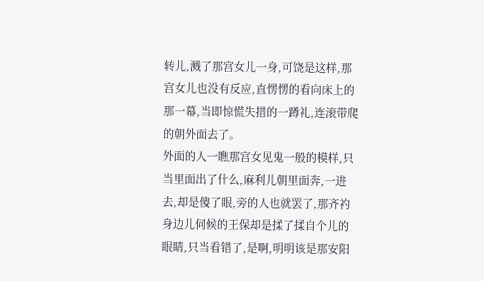转儿,溅了那宫女儿一身,可饶是这样,那宫女儿也没有反应,直愣愣的看向床上的那一幕,当即惊慌失措的一蹲礼,连滚带爬的朝外面去了。
外面的人一瞧那宫女见鬼一般的模样,只当里面出了什么,麻利儿朝里面奔,一进去,却是傻了眼,旁的人也就罢了,那齐礿身边儿伺候的王保却是揉了揉自个儿的眼睛,只当看错了,是啊,明明该是那安阳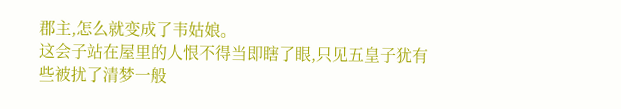郡主,怎么就变成了韦姑娘。
这会子站在屋里的人恨不得当即瞎了眼,只见五皇子犹有些被扰了清梦一般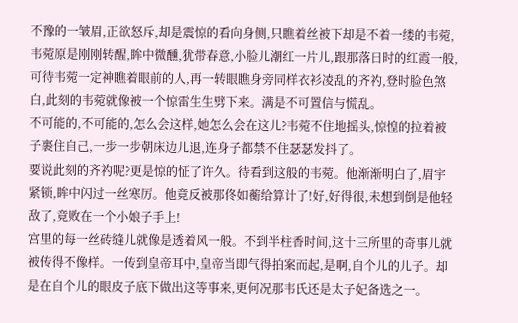不豫的一皱眉,正欲怒斥,却是震惊的看向身侧,只瞧着丝被下却是不着一缕的韦菀,韦菀原是刚刚转醒,眸中微醺,犹带春意,小脸儿潮红一片儿,跟那落日时的红霞一般,可待韦菀一定神瞧着眼前的人,再一转眼瞧身旁同样衣衫凌乱的齐礿,登时脸色煞白,此刻的韦菀就像被一个惊雷生生劈下来。满是不可置信与慌乱。
不可能的,不可能的,怎么会这样,她怎么会在这儿?韦菀不住地摇头,惊惶的拉着被子裹住自己,一步一步朝床边儿退,连身子都禁不住瑟瑟发抖了。
要说此刻的齐礿呢?更是惊的怔了许久。待看到这般的韦菀。他渐渐明白了,眉宇紧锁,眸中闪过一丝寒厉。他竟反被那佟如蘅给算计了!好,好得很,未想到倒是他轻敌了,竟败在一个小娘子手上!
宫里的每一丝砖缝儿就像是透着风一般。不到半柱香时间,这十三所里的奇事儿就被传得不像样。一传到皇帝耳中,皇帝当即气得拍案而起,是啊,自个儿的儿子。却是在自个儿的眼皮子底下做出这等事来,更何况那韦氏还是太子妃备选之一。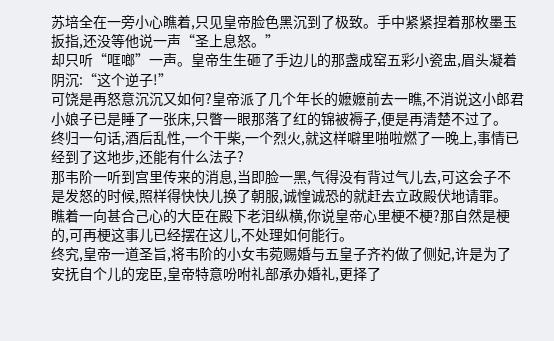苏培全在一旁小心瞧着,只见皇帝脸色黑沉到了极致。手中紧紧捏着那枚墨玉扳指,还没等他说一声“圣上息怒。”
却只听“哐啷”一声。皇帝生生砸了手边儿的那盏成窑五彩小瓷盅,眉头凝着阴沉:“这个逆子!”
可饶是再怒意沉沉又如何?皇帝派了几个年长的嬷嬷前去一瞧,不消说这小郎君小娘子已是睡了一张床,只瞥一眼那落了红的锦被褥子,便是再清楚不过了。
终归一句话,酒后乱性,一个干柴,一个烈火,就这样噼里啪啦燃了一晚上,事情已经到了这地步,还能有什么法子?
那韦阶一听到宫里传来的消息,当即脸一黑,气得没有背过气儿去,可这会子不是发怒的时候,照样得快快儿换了朝服,诚惶诚恐的就赶去立政殿伏地请罪。
瞧着一向甚合己心的大臣在殿下老泪纵横,你说皇帝心里梗不梗?那自然是梗的,可再梗这事儿已经摆在这儿,不处理如何能行。
终究,皇帝一道圣旨,将韦阶的小女韦菀赐婚与五皇子齐礿做了侧妃,许是为了安抚自个儿的宠臣,皇帝特意吩咐礼部承办婚礼,更择了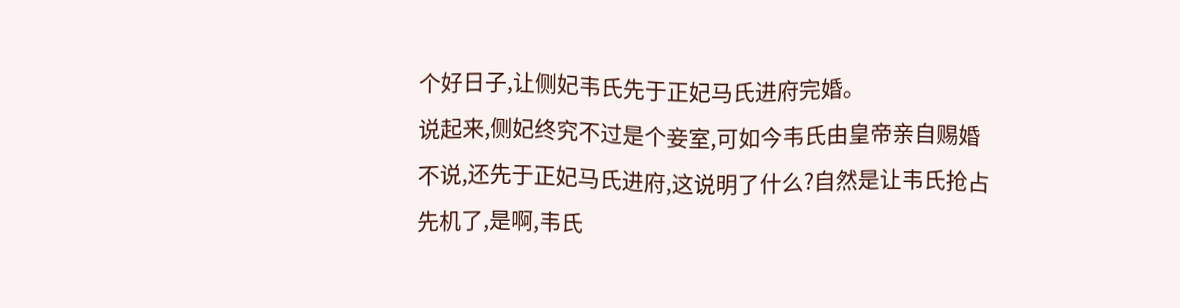个好日子,让侧妃韦氏先于正妃马氏进府完婚。
说起来,侧妃终究不过是个妾室,可如今韦氏由皇帝亲自赐婚不说,还先于正妃马氏进府,这说明了什么?自然是让韦氏抢占先机了,是啊,韦氏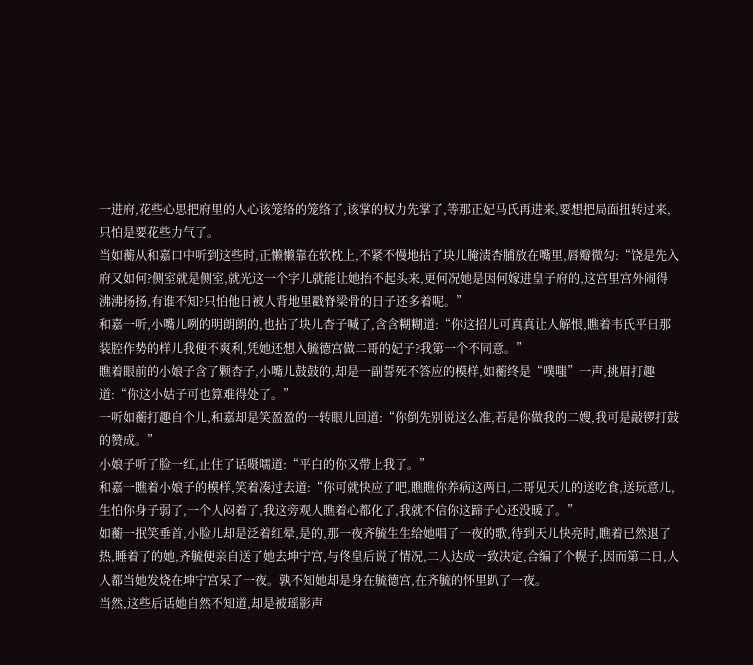一进府,花些心思把府里的人心该笼络的笼络了,该掌的权力先掌了,等那正妃马氏再进来,要想把局面扭转过来,只怕是要花些力气了。
当如蘅从和嘉口中听到这些时,正懒懒靠在软枕上,不紧不慢地拈了块儿腌渍杏脯放在嘴里,唇瓣微勾:“饶是先入府又如何?侧室就是侧室,就光这一个字儿就能让她抬不起头来,更何况她是因何嫁进皇子府的,这宫里宫外闹得沸沸扬扬,有谁不知?只怕他日被人背地里戳脊梁骨的日子还多着呢。”
和嘉一听,小嘴儿咧的明朗朗的,也拈了块儿杏子喊了,含含糊糊道:“你这招儿可真真让人解恨,瞧着韦氏平日那装腔作势的样儿我便不爽利,凭她还想入毓德宫做二哥的妃子?我第一个不同意。”
瞧着眼前的小娘子含了颗杏子,小嘴儿鼓鼓的,却是一副誓死不答应的模样,如蘅终是“噗嗤”一声,挑眉打趣道:“你这小姑子可也算难得处了。”
一听如蘅打趣自个儿,和嘉却是笑盈盈的一转眼儿回道:“你倒先别说这么准,若是你做我的二嫂,我可是敲锣打鼓的赞成。”
小娘子听了脸一红,止住了话嗫嚅道:“平白的你又带上我了。”
和嘉一瞧着小娘子的模样,笑着凑过去道:“你可就快应了吧,瞧瞧你养病这两日,二哥见天儿的送吃食,送玩意儿,生怕你身子弱了,一个人闷着了,我这旁观人瞧着心都化了,我就不信你这蹄子心还没暖了。”
如蘅一抿笑垂首,小脸儿却是泛着红晕,是的,那一夜齐毓生生给她唱了一夜的歌,待到天儿快亮时,瞧着已然退了热,睡着了的她,齐毓便亲自送了她去坤宁宫,与佟皇后说了情况,二人达成一致决定,合编了个幌子,因而第二日,人人都当她发烧在坤宁宫呆了一夜。孰不知她却是身在毓德宫,在齐毓的怀里趴了一夜。
当然,这些后话她自然不知道,却是被瑶影声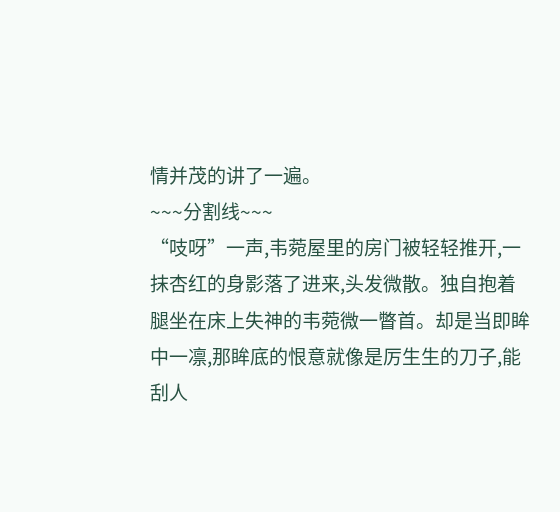情并茂的讲了一遍。
~~~分割线~~~
“吱呀”一声,韦菀屋里的房门被轻轻推开,一抹杏红的身影落了进来,头发微散。独自抱着腿坐在床上失神的韦菀微一瞥首。却是当即眸中一凛,那眸底的恨意就像是厉生生的刀子,能刮人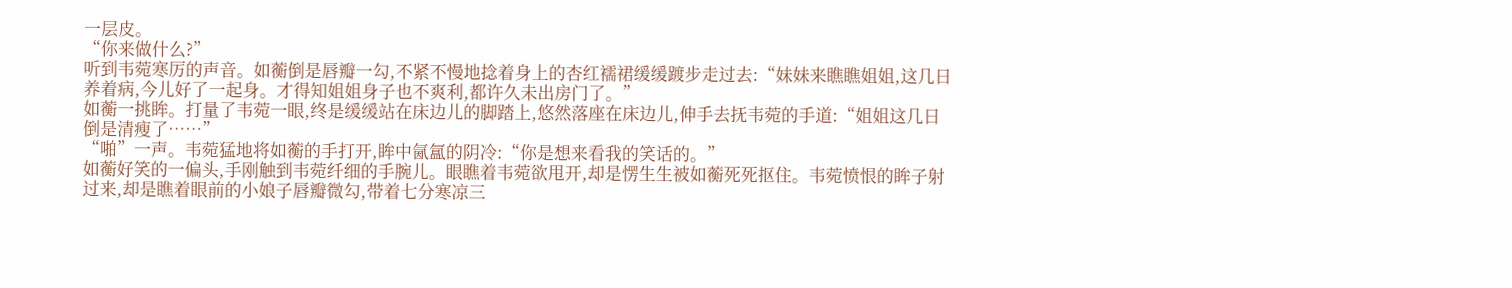一层皮。
“你来做什么?”
听到韦菀寒厉的声音。如蘅倒是唇瓣一勾,不紧不慢地捻着身上的杏红襦裙缓缓踱步走过去:“妹妹来瞧瞧姐姐,这几日养着病,今儿好了一起身。才得知姐姐身子也不爽利,都许久未出房门了。”
如蘅一挑眸。打量了韦菀一眼,终是缓缓站在床边儿的脚踏上,悠然落座在床边儿,伸手去抚韦菀的手道:“姐姐这几日倒是清瘦了……”
“啪”一声。韦菀猛地将如蘅的手打开,眸中氤氲的阴冷:“你是想来看我的笑话的。”
如蘅好笑的一偏头,手刚触到韦菀纤细的手腕儿。眼瞧着韦菀欲甩开,却是愣生生被如蘅死死抠住。韦菀愤恨的眸子射过来,却是瞧着眼前的小娘子唇瓣微勾,带着七分寒凉三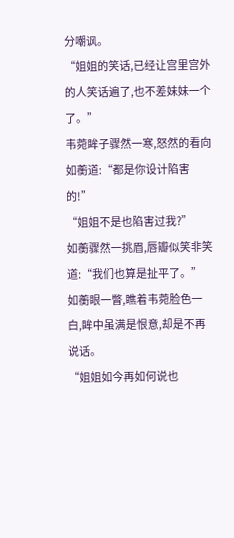分嘲讽。
“姐姐的笑话,已经让宫里宫外的人笑话遍了,也不差妹妹一个了。”
韦菀眸子骤然一寒,怒然的看向如蘅道:“都是你设计陷害的!”
“姐姐不是也陷害过我?”
如蘅骤然一挑眉,唇瓣似笑非笑道:“我们也算是扯平了。”
如蘅眼一瞥,瞧着韦菀脸色一白,眸中虽满是恨意,却是不再说话。
“姐姐如今再如何说也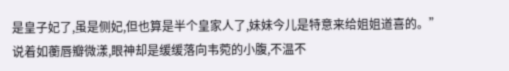是皇子妃了,虽是侧妃,但也算是半个皇家人了,妹妹今儿是特意来给姐姐道喜的。”
说着如蘅唇瓣微漾,眼神却是缓缓落向韦菀的小腹,不温不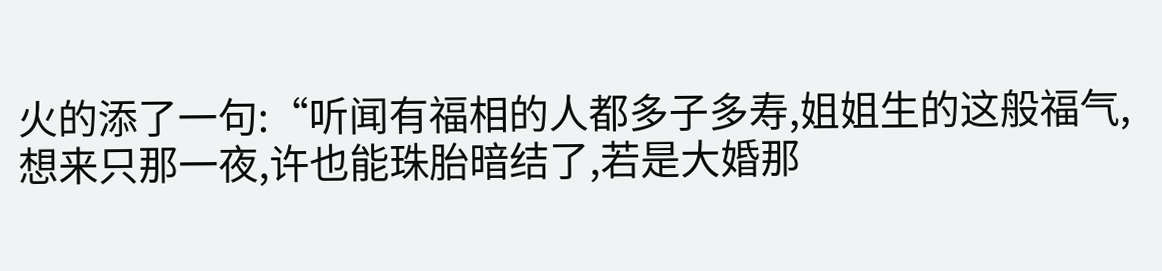火的添了一句:“听闻有福相的人都多子多寿,姐姐生的这般福气,想来只那一夜,许也能珠胎暗结了,若是大婚那